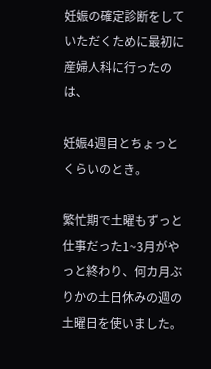妊娠の確定診断をしていただくために最初に産婦人科に行ったのは、

妊娠4週目とちょっとくらいのとき。

繁忙期で土曜もずっと仕事だった1~3月がやっと終わり、何カ月ぶりかの土日休みの週の土曜日を使いました。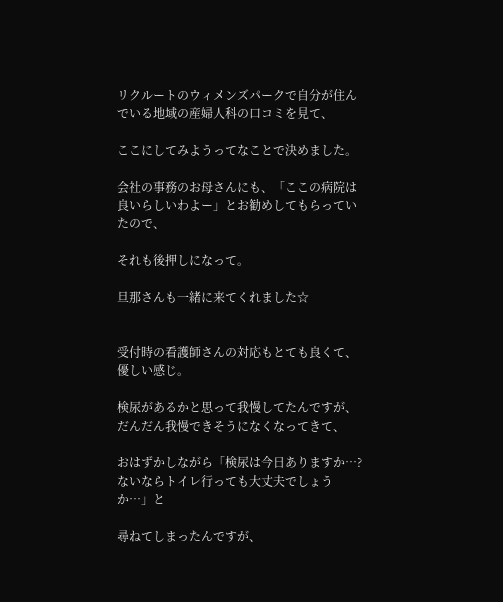リクルートのウィメンズパークで自分が住んでいる地域の産婦人科の口コミを見て、

ここにしてみようってなことで決めました。

会社の事務のお母さんにも、「ここの病院は良いらしいわよー」とお勧めしてもらっていたので、

それも後押しになって。

旦那さんも一緒に来てくれました☆


受付時の看護師さんの対応もとても良くて、優しい感じ。

検尿があるかと思って我慢してたんですが、だんだん我慢できそうになくなってきて、

おはずかしながら「検尿は今日ありますか…?ないならトイレ行っても大丈夫でしょうか…」と

尋ねてしまったんですが、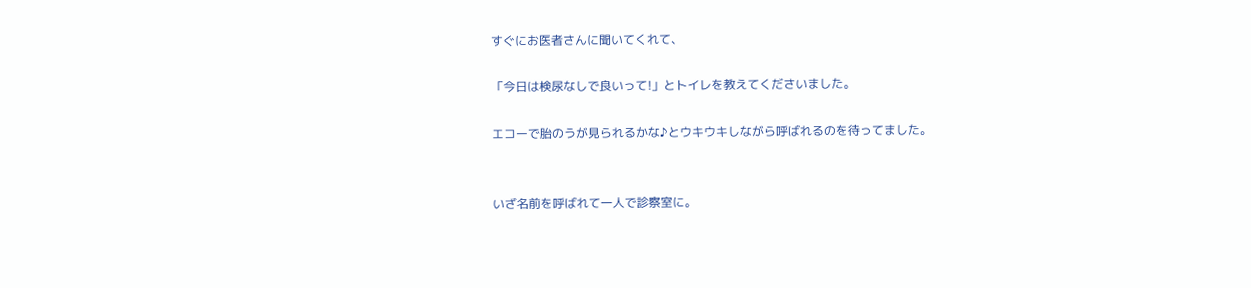すぐにお医者さんに聞いてくれて、

「今日は検尿なしで良いって!」とトイレを教えてくださいました。

エコーで胎のうが見られるかな♪とウキウキしながら呼ばれるのを待ってました。


いざ名前を呼ばれて一人で診察室に。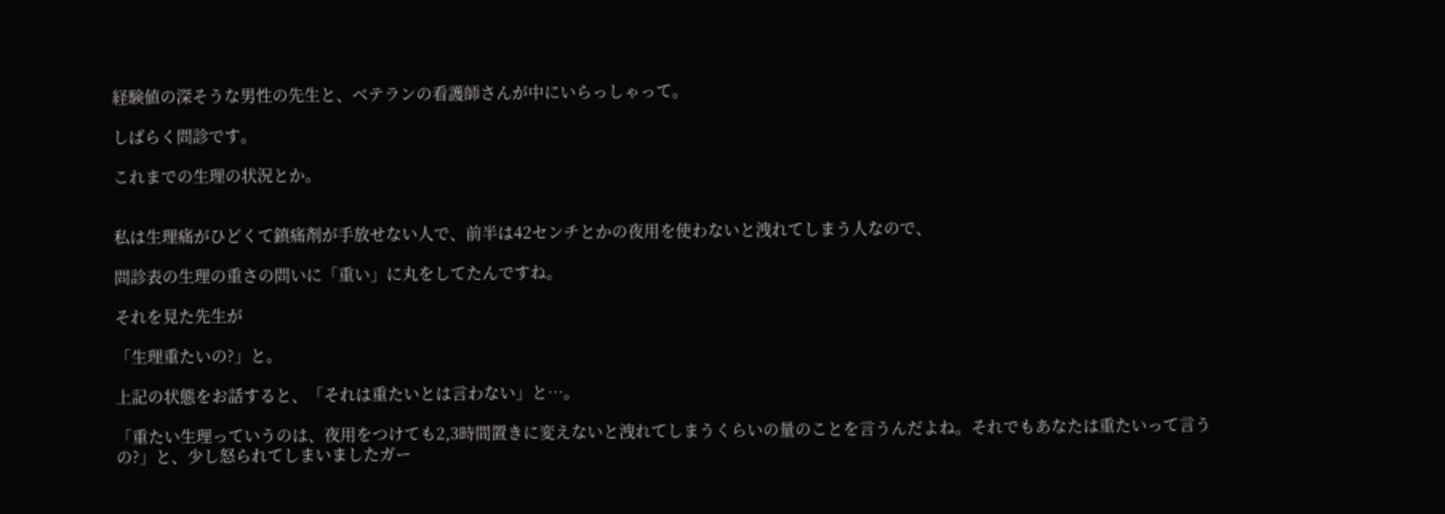経験値の深そうな男性の先生と、ベテランの看護師さんが中にいらっしゃって。

しばらく問診です。

これまでの生理の状況とか。


私は生理痛がひどくて鎮痛剤が手放せない人で、前半は42センチとかの夜用を使わないと洩れてしまう人なので、

問診表の生理の重さの問いに「重い」に丸をしてたんですね。

それを見た先生が

「生理重たいの?」と。

上記の状態をお話すると、「それは重たいとは言わない」と…。

「重たい生理っていうのは、夜用をつけても2,3時間置きに変えないと洩れてしまうくらいの量のことを言うんだよね。それでもあなたは重たいって言うの?」と、少し怒られてしまいましたガー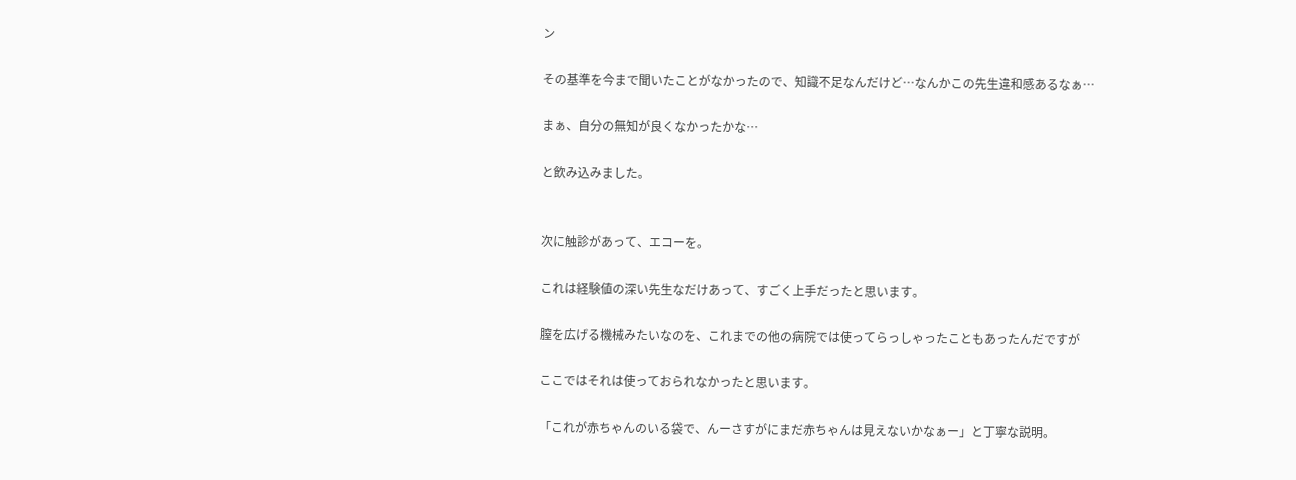ン

その基準を今まで聞いたことがなかったので、知識不足なんだけど…なんかこの先生違和感あるなぁ…

まぁ、自分の無知が良くなかったかな…

と飲み込みました。


次に触診があって、エコーを。

これは経験値の深い先生なだけあって、すごく上手だったと思います。

膣を広げる機械みたいなのを、これまでの他の病院では使ってらっしゃったこともあったんだですが

ここではそれは使っておられなかったと思います。

「これが赤ちゃんのいる袋で、んーさすがにまだ赤ちゃんは見えないかなぁー」と丁寧な説明。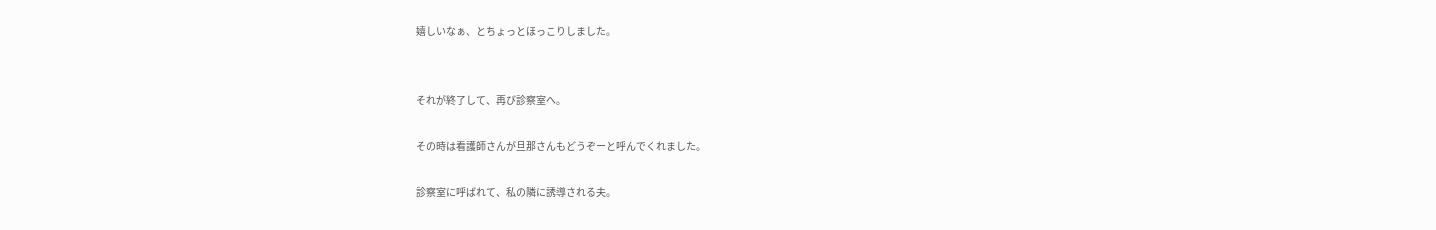嬉しいなぁ、とちょっとほっこりしました。


それが終了して、再び診察室へ。

その時は看護師さんが旦那さんもどうぞーと呼んでくれました。

診察室に呼ばれて、私の隣に誘導される夫。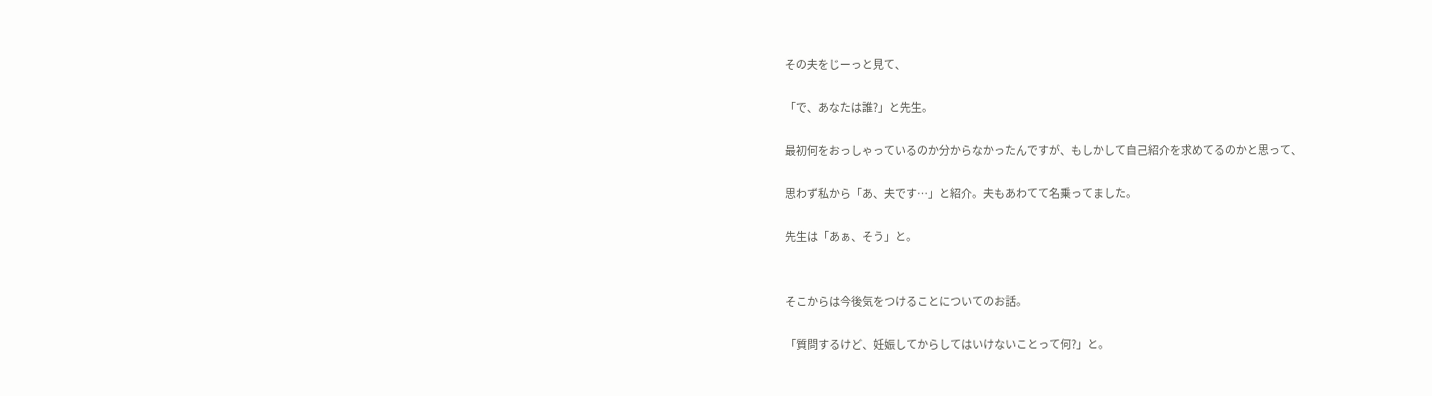その夫をじーっと見て、

「で、あなたは誰?」と先生。

最初何をおっしゃっているのか分からなかったんですが、もしかして自己紹介を求めてるのかと思って、

思わず私から「あ、夫です…」と紹介。夫もあわてて名乗ってました。

先生は「あぁ、そう」と。


そこからは今後気をつけることについてのお話。

「質問するけど、妊娠してからしてはいけないことって何?」と。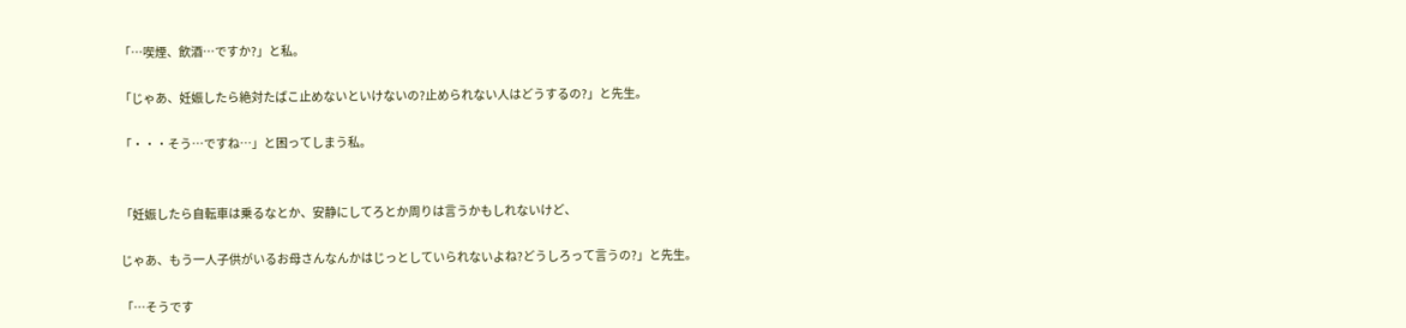「…喫煙、飲酒…ですか?」と私。

「じゃあ、妊娠したら絶対たばこ止めないといけないの?止められない人はどうするの?」と先生。

「・・・そう…ですね…」と困ってしまう私。


「妊娠したら自転車は乗るなとか、安静にしてろとか周りは言うかもしれないけど、

じゃあ、もう一人子供がいるお母さんなんかはじっとしていられないよね?どうしろって言うの?」と先生。

「…そうです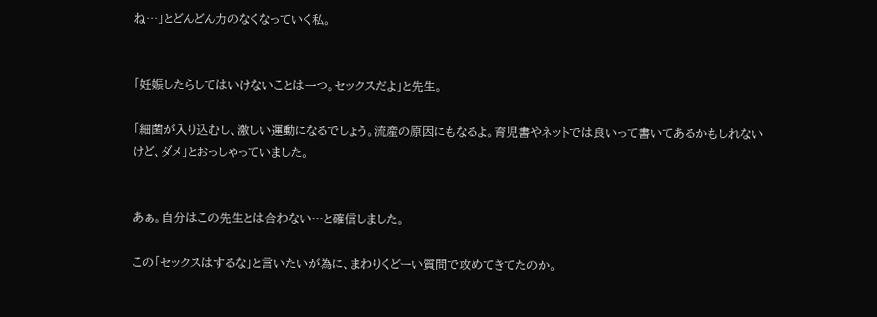ね…」とどんどん力のなくなっていく私。


「妊娠したらしてはいけないことは一つ。セックスだよ」と先生。

「細菌が入り込むし、激しい運動になるでしょう。流産の原因にもなるよ。育児書やネットでは良いって書いてあるかもしれないけど、ダメ」とおっしゃっていました。


あぁ。自分はこの先生とは合わない…と確信しました。

この「セックスはするな」と言いたいが為に、まわりくどーい質問で攻めてきてたのか。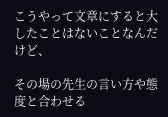こうやって文章にすると大したことはないことなんだけど、

その場の先生の言い方や態度と合わせる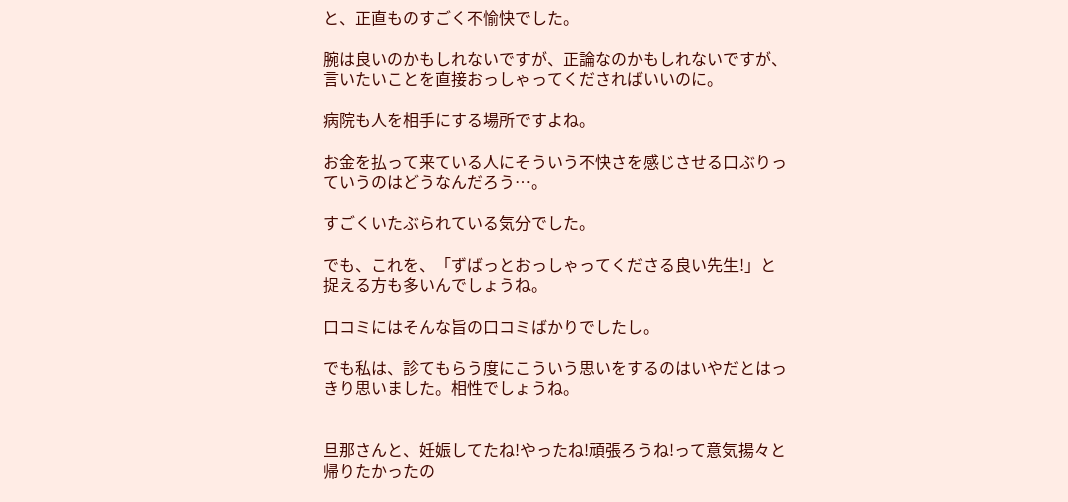と、正直ものすごく不愉快でした。

腕は良いのかもしれないですが、正論なのかもしれないですが、言いたいことを直接おっしゃってくださればいいのに。

病院も人を相手にする場所ですよね。

お金を払って来ている人にそういう不快さを感じさせる口ぶりっていうのはどうなんだろう…。

すごくいたぶられている気分でした。

でも、これを、「ずばっとおっしゃってくださる良い先生!」と捉える方も多いんでしょうね。

口コミにはそんな旨の口コミばかりでしたし。

でも私は、診てもらう度にこういう思いをするのはいやだとはっきり思いました。相性でしょうね。


旦那さんと、妊娠してたね!やったね!頑張ろうね!って意気揚々と帰りたかったの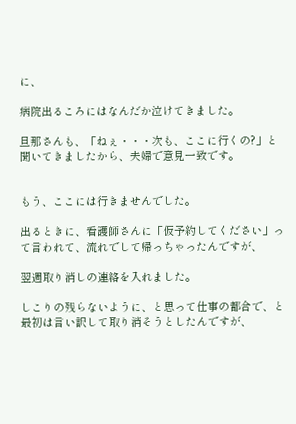に、

病院出るころにはなんだか泣けてきました。

旦那さんも、「ねぇ・・・次も、ここに行くの?」と聞いてきましたから、夫婦で意見一致です。


もう、ここには行きませんでした。

出るときに、看護師さんに「仮予約してください」って言われて、流れでして帰っちゃったんですが、

翌週取り消しの連絡を入れました。

しこりの残らないように、と思って仕事の都合で、と最初は言い訳して取り消そうとしたんですが、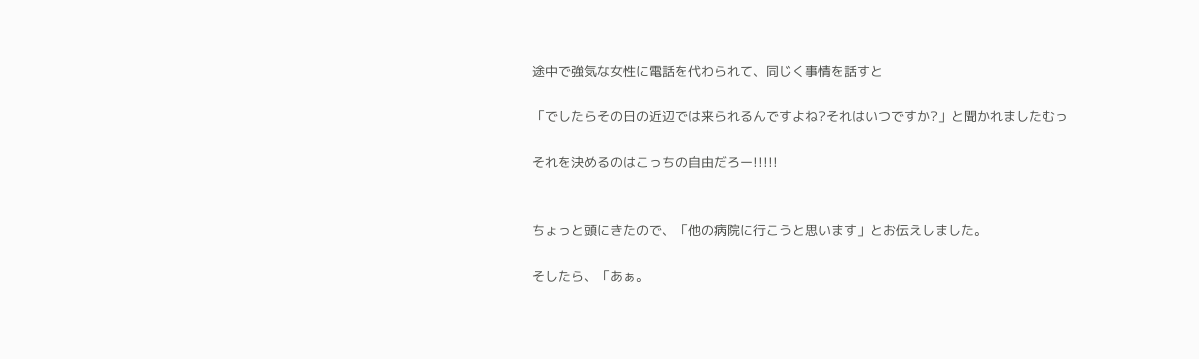途中で強気な女性に電話を代わられて、同じく事情を話すと

「でしたらその日の近辺では来られるんですよね?それはいつですか?」と聞かれましたむっ

それを決めるのはこっちの自由だろー!!!!!


ちょっと頭にきたので、「他の病院に行こうと思います」とお伝えしました。

そしたら、「あぁ。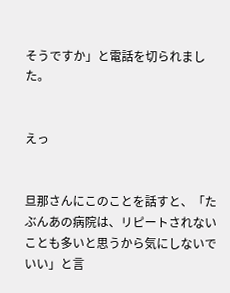そうですか」と電話を切られました。


えっ


旦那さんにこのことを話すと、「たぶんあの病院は、リピートされないことも多いと思うから気にしないでいい」と言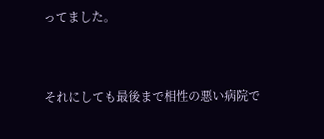ってました。


それにしても最後まで相性の悪い病院で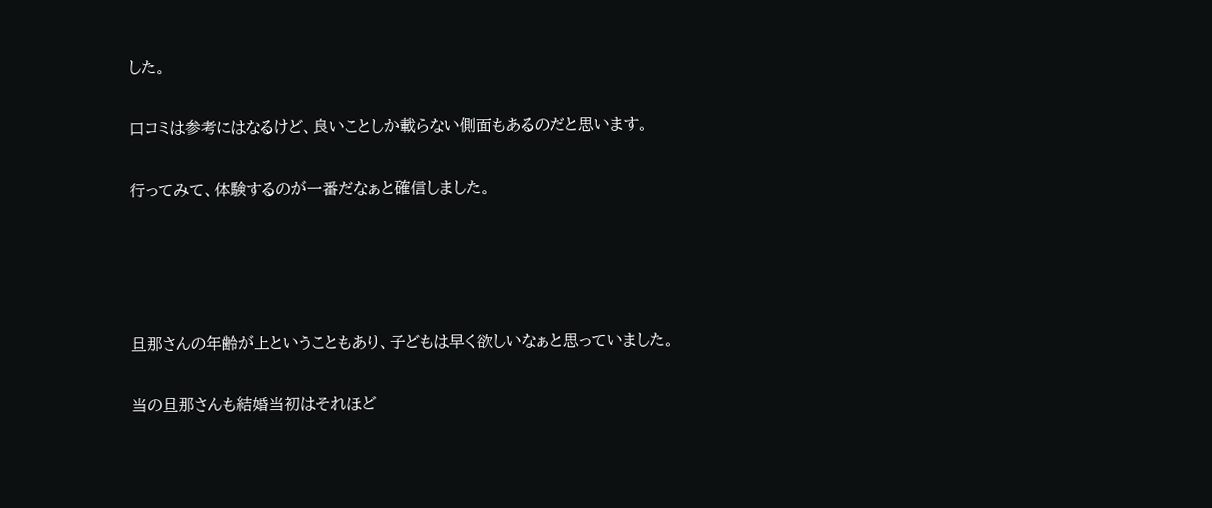した。

口コミは参考にはなるけど、良いことしか載らない側面もあるのだと思います。

行ってみて、体験するのが一番だなぁと確信しました。




旦那さんの年齢が上ということもあり、子どもは早く欲しいなぁと思っていました。

当の旦那さんも結婚当初はそれほど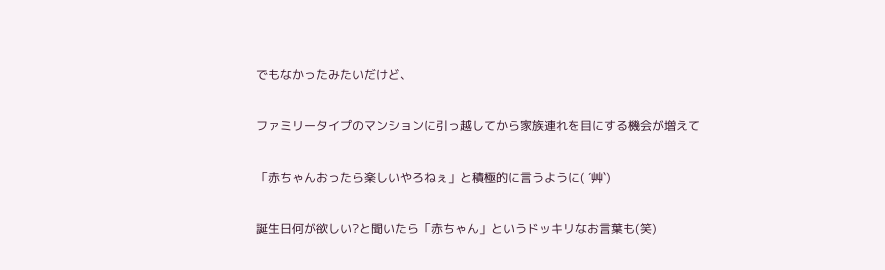でもなかったみたいだけど、

ファミリータイプのマンションに引っ越してから家族連れを目にする機会が増えて

「赤ちゃんおったら楽しいやろねぇ」と積極的に言うように( ´艸`)

誕生日何が欲しい?と聞いたら「赤ちゃん」というドッキリなお言葉も(笑)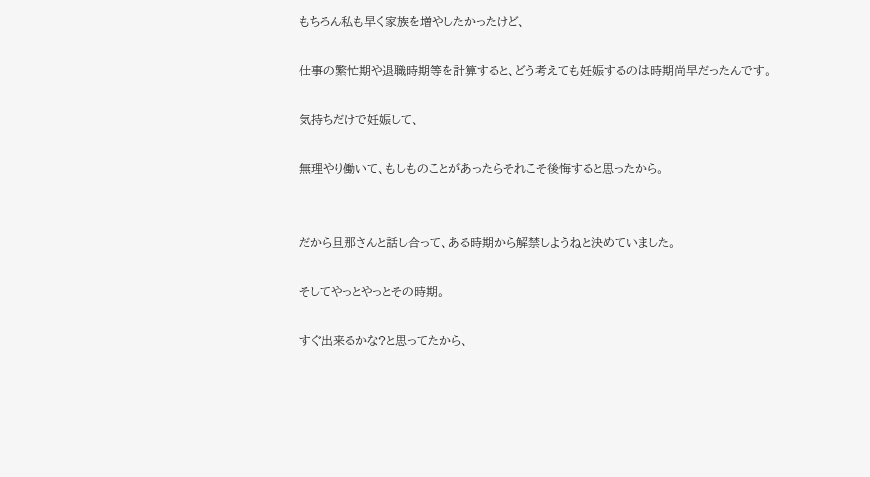もちろん私も早く家族を増やしたかったけど、

仕事の繁忙期や退職時期等を計算すると、どう考えても妊娠するのは時期尚早だったんです。

気持ちだけで妊娠して、

無理やり働いて、もしものことがあったらそれこそ後悔すると思ったから。


だから旦那さんと話し合って、ある時期から解禁しようねと決めていました。

そしてやっとやっとその時期。

すぐ出来るかな?と思ってたから、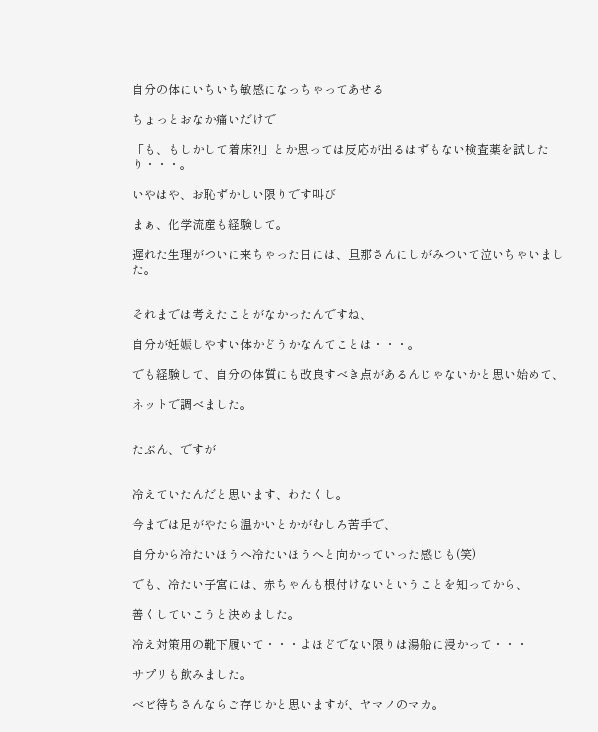自分の体にいちいち敏感になっちゃってあせる

ちょっとおなか痛いだけで

「も、もしかして着床?!」とか思っては反応が出るはずもない検査薬を試したり・・・。

いやはや、お恥ずかしい限りです叫び

まぁ、化学流産も経験して。

遅れた生理がついに来ちゃった日には、旦那さんにしがみついて泣いちゃいました。


それまでは考えたことがなかったんですね、

自分が妊娠しやすい体かどうかなんてことは・・・。

でも経験して、自分の体質にも改良すべき点があるんじゃないかと思い始めて、

ネットで調べました。


たぶん、ですが


冷えていたんだと思います、わたくし。

今までは足がやたら温かいとかがむしろ苦手で、

自分から冷たいほうへ冷たいほうへと向かっていった感じも(笑)

でも、冷たい子宮には、赤ちゃんも根付けないということを知ってから、

善くしていこうと決めました。

冷え対策用の靴下履いて・・・よほどでない限りは湯船に浸かって・・・

サプリも飲みました。

ベビ待ちさんならご存じかと思いますが、ヤマノのマカ。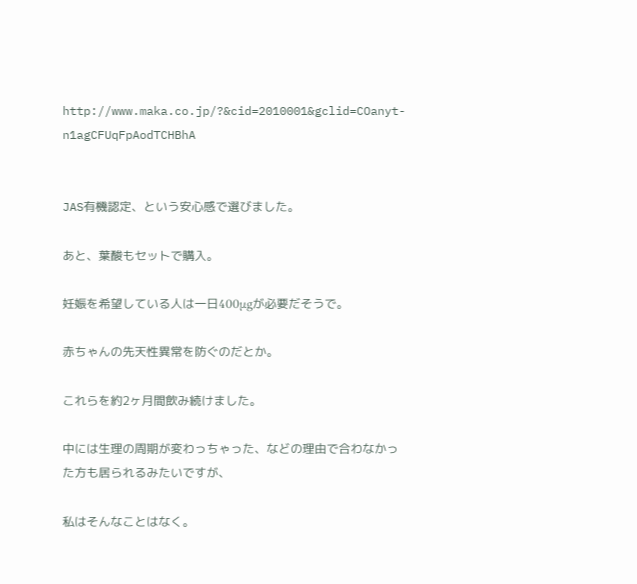http://www.maka.co.jp/?&cid=2010001&gclid=COanyt-n1agCFUqFpAodTCHBhA


JAS有機認定、という安心感で選びました。

あと、葉酸もセットで購入。

妊娠を希望している人は一日400μgが必要だそうで。

赤ちゃんの先天性異常を防ぐのだとか。

これらを約2ヶ月間飲み続けました。

中には生理の周期が変わっちゃった、などの理由で合わなかった方も居られるみたいですが、

私はそんなことはなく。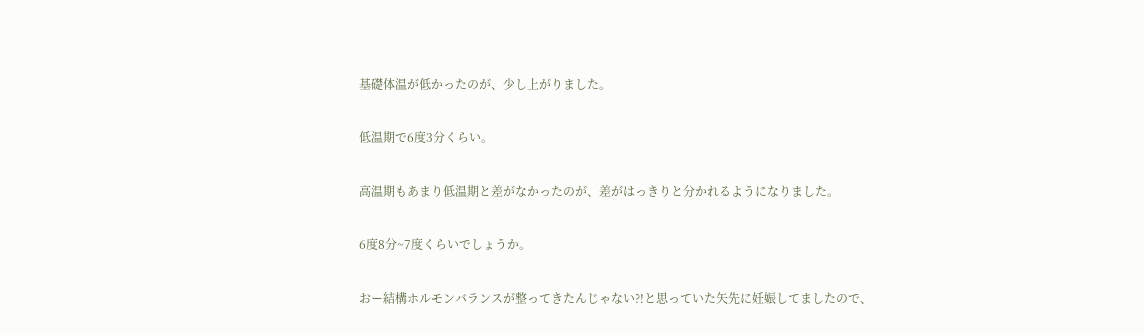基礎体温が低かったのが、少し上がりました。

低温期で6度3分くらい。

高温期もあまり低温期と差がなかったのが、差がはっきりと分かれるようになりました。

6度8分~7度くらいでしょうか。

おー結構ホルモンバランスが整ってきたんじゃない?!と思っていた矢先に妊娠してましたので、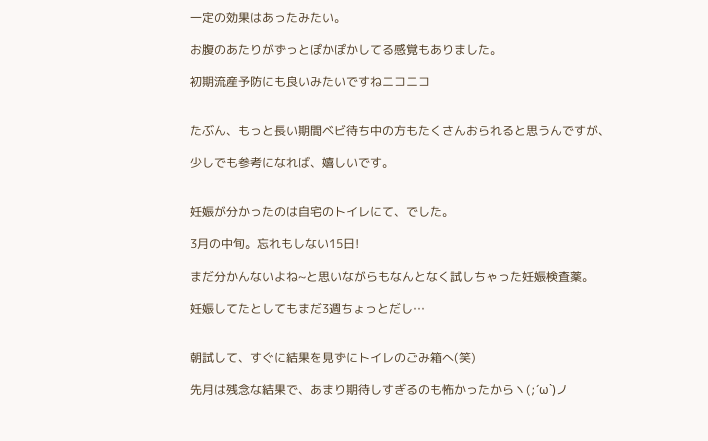一定の効果はあったみたい。

お腹のあたりがずっとぽかぽかしてる感覚もありました。

初期流産予防にも良いみたいですねニコニコ


たぶん、もっと長い期間ベビ待ち中の方もたくさんおられると思うんですが、

少しでも参考になれば、嬉しいです。


妊娠が分かったのは自宅のトイレにて、でした。

3月の中旬。忘れもしない15日!

まだ分かんないよね~と思いながらもなんとなく試しちゃった妊娠検査薬。

妊娠してたとしてもまだ3週ちょっとだし…


朝試して、すぐに結果を見ずにトイレのごみ箱へ(笑)

先月は残念な結果で、あまり期待しすぎるのも怖かったからヽ(;´ω`)ノ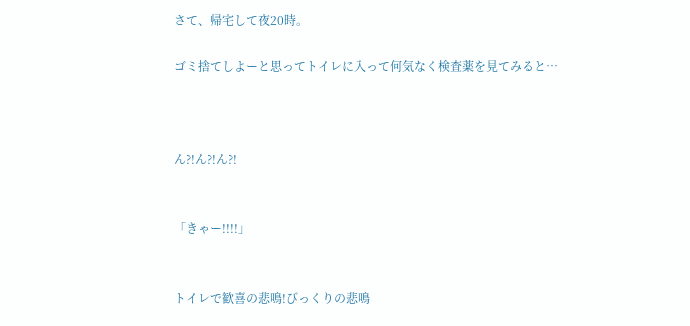さて、帰宅して夜20時。

ゴミ捨てしよーと思ってトイレに入って何気なく検査薬を見てみると…



ん?!ん?!ん?!


「きゃー!!!!」


トイレで歓喜の悲鳴!びっくりの悲鳴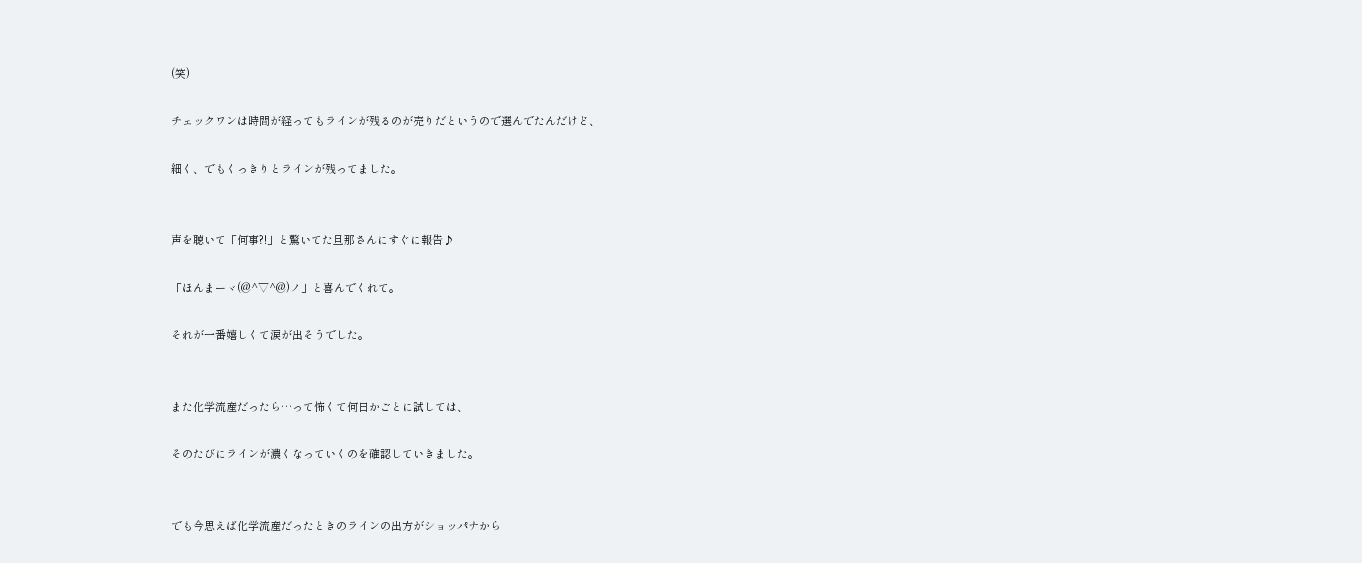(笑)

チェックワンは時間が経ってもラインが残るのが売りだというので選んでたんだけど、

細く、でもくっきりとラインが残ってました。


声を聴いて「何事?!」と驚いてた旦那さんにすぐに報告♪

「ほんまーヾ(@^▽^@)ノ」と喜んでくれて。

それが一番嬉しくて涙が出そうでした。


また化学流産だったら…って怖くて何日かごとに試しては、

そのたびにラインが濃くなっていくのを確認していきました。


でも今思えば化学流産だったときのラインの出方がショッパナから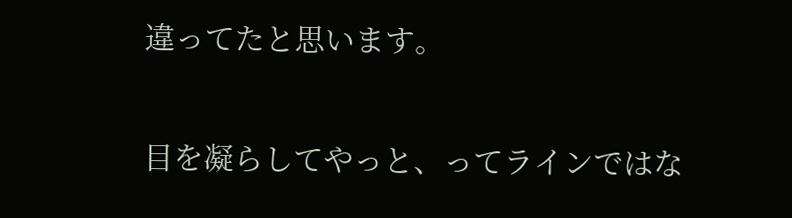違ってたと思います。

目を凝らしてやっと、ってラインではな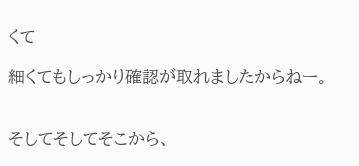くて

細くてもしっかり確認が取れましたからねー。


そしてそしてそこから、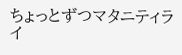ちょっとずつマタニティライ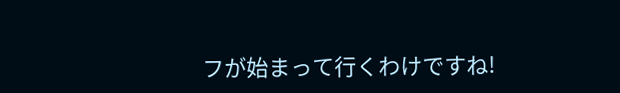フが始まって行くわけですね!